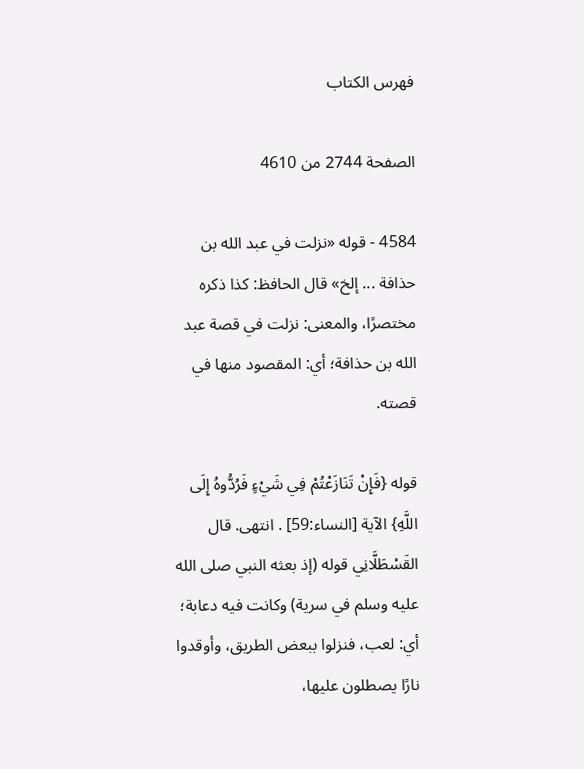فهرس الكتاب

الصفحة 2744 من 4610

4584 - قوله «نزلت في عبد الله بن حذافة ... إلخ» قال الحافظ: كذا ذكره مختصرًا، والمعنى: نزلت في قصة عبد الله بن حذافة؛ أي: المقصود منها في قصته.

قوله {فَإِنْ تَنَازَعْتُمْ فِي شَيْءٍ فَرُدُّوهُ إِلَى اللَّهِ} الآية [النساء:59] . انتهى. قال القَسْطَلَّانِي قوله (إذ بعثه النبي صلى الله عليه وسلم في سرية) وكانت فيه دعابة؛ أي: لعب، فنزلوا ببعض الطريق، وأوقدوا نارًا يصطلون عليها،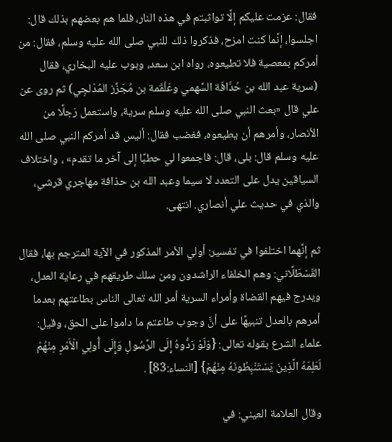فقال: عزمت عليكم إلَّا تواثبتم في هذه النار، فلما هم بعضهم بذلك قال: اجلسوا، إنَّما كنت امزح، فذكروا ذلك للنبي صلى الله عليه وسلم، فقال: من أمركم بمعصية فلا تطيعوه، رواه ابن سعد، وبوب عليه البخاري، فقال (سرية عبد الله بن حُذَافَة السَّهمي وعَلْقَمة بن مُجَزِّز المُدْلجِي) ثم روى عن علي قال «بعث النبي صلى الله عليه وسلم سرية، واستعمل رَجلًا من الأنصار، وأمرهم أن يطيعوه، فغضب فقال: أليس قد أمركم النبي صلى الله عليه وسلم قال: بلى، قال: فاجمعوا لي حطبًا إلى آخر ما تقدم» ، واختلاف السياقين يدل على التعدد لا سيما وعبد الله بن حذافة مهاجري قرشي، والذي في حديث علي أنصاري. انتهى.

ثم إنَّهما اختلفوا في تفسير: أولي الأمر المذكور في الآية المترجم بها، فقال القَسْطَلَّاني: وهم الخلفاء الراشدون ومن سلك طريقهم في رعاية العدل، ويدرج فيهم القضاة وأمراء السرية أمر الله تعالى الناس بطاعتهم بعدما أمرهم بالعدل تنبيهًا على أنَّ وجوب طاعتم ما داموا على الحق، وقيل: علماء الشرع بقوله تعالى: {وَلَوْ رَدُّوهُ إِلَى الرَّسُولِ وَإِلَى أُولِي الْأَمْرِ مِنْهُمْ لَعَلِمَهُ الَّذِينَ يَسْتَنْبِطُونَهُ مِنْهُمْ} [النساء:83] .

وقال العلامة العيني: في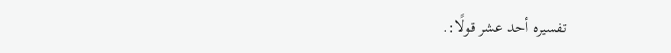تفسيره أحد عشر قولًا:.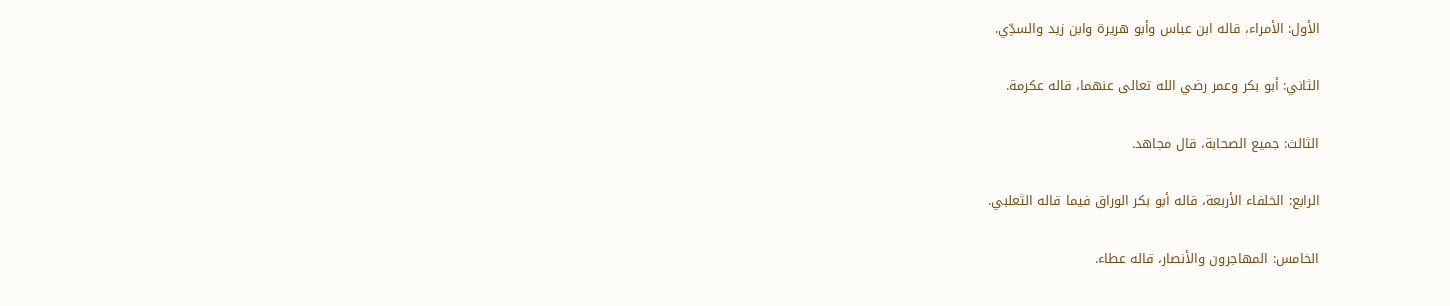الأول: الأمراء، قاله ابن عباس وأبو هريرة وابن زيد والسدِّي.

الثاني: أبو بكر وعمر رضي الله تعالى عنهما، قاله عكرمة.

الثالث: جميع الصحابة، قال مجاهد.

الرابع: الخلفاء الأربعة، قاله أبو بكر الوراق فيما قاله الثعلبي.

الخامس: المهاجرون والأنصار، قاله عطاء.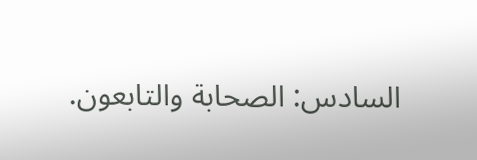السادس: الصحابة والتابعون.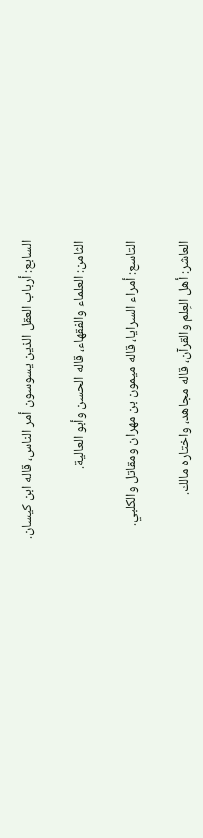السابع: أرباب العقل الذين يسوسون أمر الناس، قاله ابن كيسان.

الثامن: العلماء والفقهاء، قاله الحسن وأبو العالية.

التاسع: أمراء السرايا، قاله ميمون بن مهران ومقاتل والكلبي.

العاشر: أهل العِلم والقرآن، قاله مجاهد، واختاره مالك.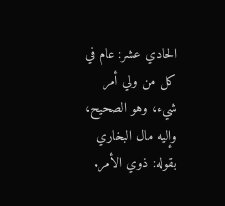الحادي عشر: عام في كل من ولي أمر شيء، وهو الصحيح، وإليه مال البخاري بقوله: ذوي الأمر.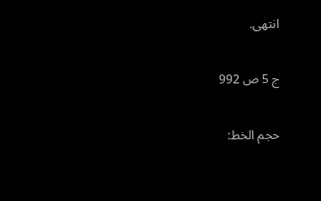انتهى.

ج 5 ص 992

حجم الخط: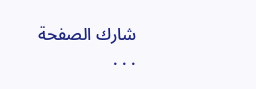شارك الصفحة
. . .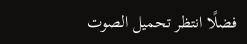فضلًا انتظر تحميل الصوت